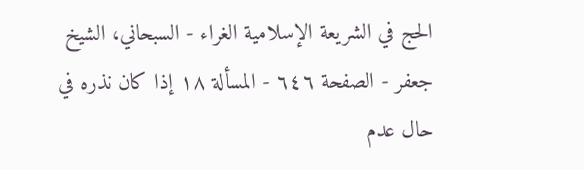الحج في الشريعة الإسلامية الغراء - السبحاني، الشيخ جعفر - الصفحة ٦٤٦ - المسألة ١٨ إذا كان نذره في حال عدم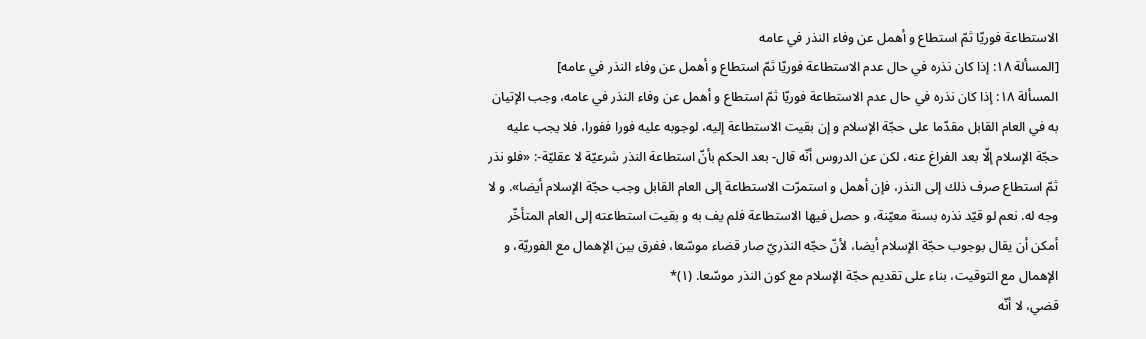الاستطاعة فوريّا ثمّ استطاع و أهمل عن وفاء النذر في عامه
[المسألة ١٨: إذا كان نذره في حال عدم الاستطاعة فوريّا ثمّ استطاع و أهمل عن وفاء النذر في عامه]
المسألة ١٨: إذا كان نذره في حال عدم الاستطاعة فوريّا ثمّ استطاع و أهمل عن وفاء النذر في عامه، وجب الإتيان به في العام القابل مقدّما على حجّة الإسلام و إن بقيت الاستطاعة إليه، لوجوبه عليه فورا ففورا، فلا يجب عليه حجّة الإسلام إلّا بعد الفراغ عنه، لكن عن الدروس أنّه قال- بعد الحكم بأنّ استطاعة النذر شرعيّة لا عقليّة-: «فلو نذر ثمّ استطاع صرف ذلك إلى النذر، فإن أهمل و استمرّت الاستطاعة إلى العام القابل وجب حجّة الإسلام أيضا». و لا وجه له. نعم لو قيّد نذره بسنة معيّنة، و حصل فيها الاستطاعة فلم يف به و بقيت استطاعته إلى العام المتأخّر أمكن أن يقال بوجوب حجّة الإسلام أيضا، لأنّ حجّه النذريّ صار قضاء موسّعا، ففرق بين الإهمال مع الفوريّة، و الإهمال مع التوقيت، بناء على تقديم حجّة الإسلام مع كون النذر موسّعا. (١)*
قضي، لا أنّه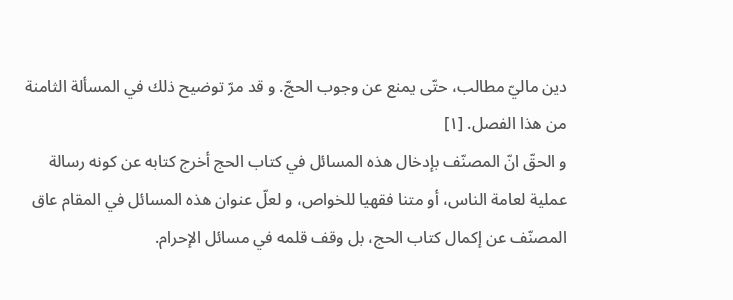دين ماليّ مطالب، حتّى يمنع عن وجوب الحجّ. و قد مرّ توضيح ذلك في المسألة الثامنة من هذا الفصل. [١]
و الحقّ انّ المصنّف بإدخال هذه المسائل في كتاب الحج أخرج كتابه عن كونه رسالة عملية لعامة الناس، أو متنا فقهيا للخواص، و لعلّ عنوان هذه المسائل في المقام عاق المصنّف عن إكمال كتاب الحج، بل وقف قلمه في مسائل الإحرام.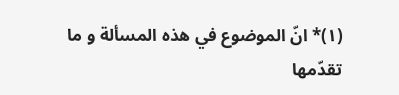(١)* انّ الموضوع في هذه المسألة و ما تقدّمها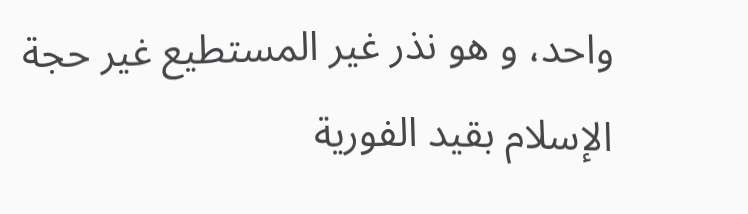واحد، و هو نذر غير المستطيع غير حجة الإسلام بقيد الفورية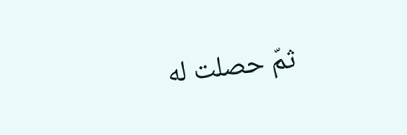ثمّ حصلت له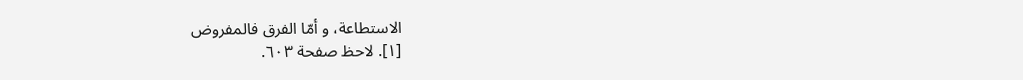الاستطاعة، و أمّا الفرق فالمفروض
[١]. لاحظ صفحة ٦٠٣.